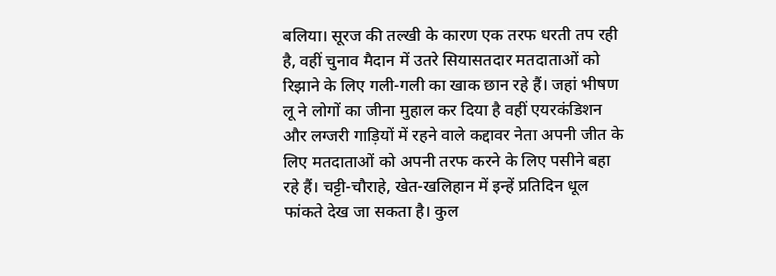बलिया। सूरज की तल्खी के कारण एक तरफ धरती तप रही है, वहीं चुनाव मैदान में उतरे सियासतदार मतदाताओं को रिझाने के लिए गली-गली का खाक छान रहे हैं। जहां भीषण लू ने लोगों का जीना मुहाल कर दिया है वहीं एयरकंडिशन और लग्जरी गाड़ियों में रहने वाले कद्दावर नेता अपनी जीत के लिए मतदाताओं को अपनी तरफ करने के लिए पसीने बहा रहे हैं। चट्टी-चौराहे, खेत-खलिहान में इन्हें प्रतिदिन धूल फांकते देख जा सकता है। कुल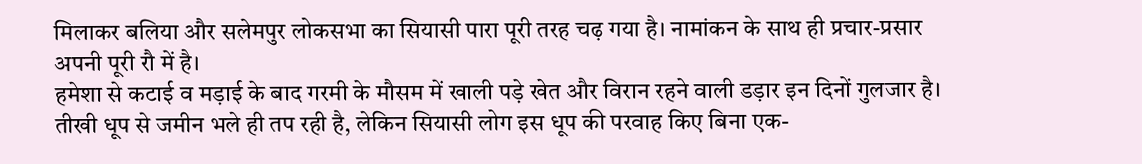मिलाकर बलिया और सलेमपुर लोकसभा का सियासी पारा पूरी तरह चढ़ गया है। नामांकन के साथ ही प्रचार-प्रसार अपनी पूरी रौ में है।
हमेशा से कटाई व मड़ाई के बाद गरमी के मौसम में खाली पड़े खेत और विरान रहने वाली डड़ार इन दिनों गुलजार है। तीखी धूप से जमीन भले ही तप रही है, लेकिन सियासी लोग इस धूप की परवाह किए बिना एक-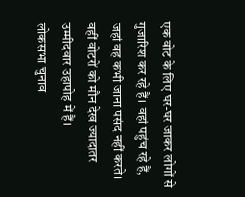एक वोट के लिए घर-घर जाकर लोगों से गुजारिश कर रहे हैं। वहां पहुंच रहे हैं, जहां वह कभी जाना पसंद नहीं करते। वहीं वोटरों को मौन देख ज्यादातर उम्मीदवार उहापोह में हैं।
लोकसभा चुनाव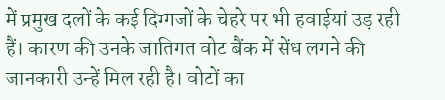में प्रमुख दलों के कई दिग्गजों के चेहरे पर भी हवाईयां उड़ रही हैं। कारण की उनके जातिगत वोट बैंक में सेंध लगने की जानकारी उन्हें मिल रही है। वोटों का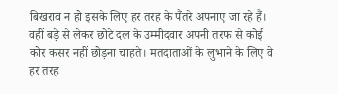बिखराव न हो इसके लिए हर तरह के पैंतरे अपनाए जा रहे हैं। वहीं बड़े से लेकर छोटे दल के उम्मीदवार अपनी तरफ से कोई कोर कसर नहीं छोड़ना चाहते। मतदाताओं के लुभाने के लिए वे हर तरह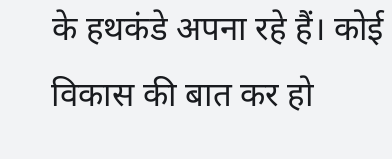के हथकंडे अपना रहे हैं। कोई विकास की बात कर हो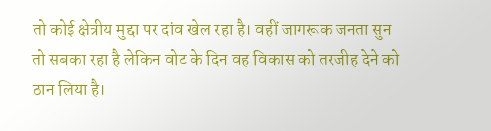तो कोई क्षेत्रीय मुद्दा पर दांव खेल रहा है। वहीं जागरूक जनता सुन तो सबका रहा है लेकिन वोट के दिन वह विकास को तरजीह देने को ठान लिया है।